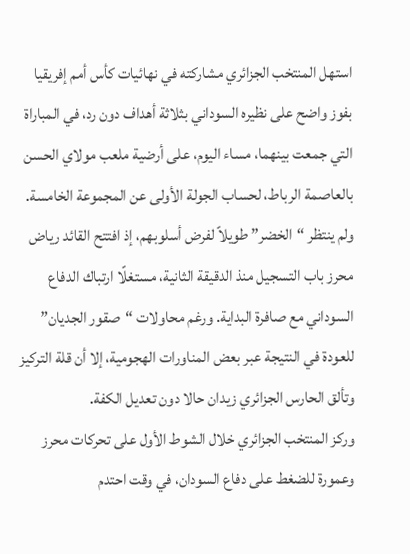استهل المنتخب الجزائري مشاركته في نهائيات كأس أمم إفريقيا بفوز واضح على نظيره السوداني بثلاثة أهداف دون رد، في المباراة التي جمعت بينهما، مساء اليوم، على أرضية ملعب مولاي الحسن بالعاصمة الرباط، لحساب الجولة الأولى عن المجموعة الخامسة.
ولم ينتظر “الخضر” طويلاً لفرض أسلوبهم، إذ افتتح القائد رياض محرز باب التسجيل منذ الدقيقة الثانية، مستغلًا ارتباك الدفاع السوداني مع صافرة البداية. ورغم محاولات “صقور الجديان” للعودة في النتيجة عبر بعض المناورات الهجومية، إلا أن قلة التركيز وتألق الحارس الجزائري زيدان حالا دون تعديل الكفة.
وركز المنتخب الجزائري خلال الشوط الأول على تحركات محرز وعمورة للضغط على دفاع السودان، في وقت احتدم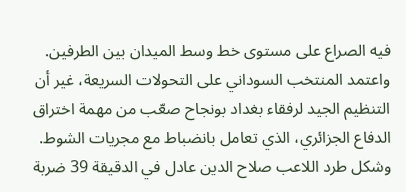فيه الصراع على مستوى خط وسط الميدان بين الطرفين. واعتمد المنتخب السوداني على التحولات السريعة، غير أن التنظيم الجيد لرفقاء بغداد بونجاح صعّب من مهمة اختراق الدفاع الجزائري، الذي تعامل بانضباط مع مجريات الشوط.
وشكل طرد اللاعب صلاح الدين عادل في الدقيقة 39 ضربة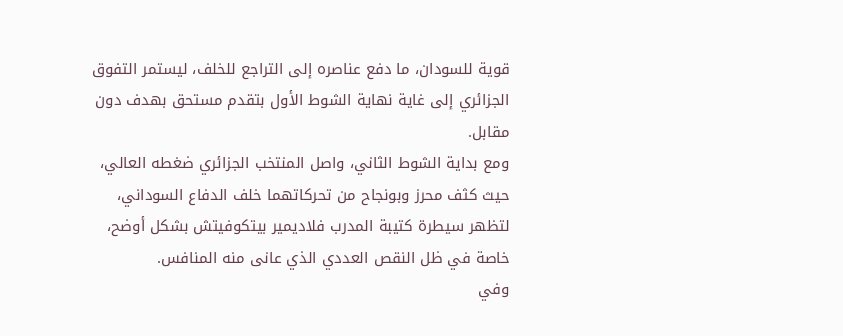قوية للسودان، ما دفع عناصره إلى التراجع للخلف، ليستمر التفوق الجزائري إلى غاية نهاية الشوط الأول بتقدم مستحق بهدف دون مقابل.
ومع بداية الشوط الثاني، واصل المنتخب الجزائري ضغطه العالي، حيث كثف محرز وبونجاح من تحركاتهما خلف الدفاع السوداني، لتظهر سيطرة كتيبة المدرب فلاديمير بيتكوفيتش بشكل أوضح، خاصة في ظل النقص العددي الذي عانى منه المنافس.
وفي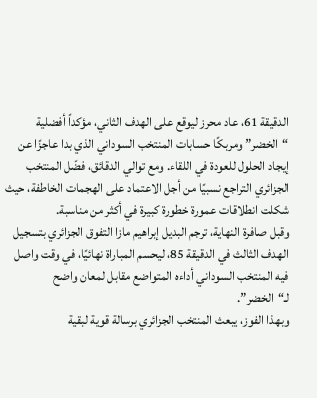الدقيقة 61، عاد محرز ليوقع على الهدف الثاني، مؤكداً أفضلية “الخضر” ومربكًا حسابات المنتخب السوداني الذي بدا عاجزًا عن إيجاد الحلول للعودة في اللقاء. ومع توالي الدقائق، فضّل المنتخب الجزائري التراجع نسبيًا من أجل الاعتماد على الهجمات الخاطفة، حيث شكلت انطلاقات عمورة خطورة كبيرة في أكثر من مناسبة.
وقبل صافرة النهاية، ترجم البديل إبراهيم مازا التفوق الجزائري بتسجيل الهدف الثالث في الدقيقة 85، ليحسم المباراة نهائيًا، في وقت واصل فيه المنتخب السوداني أداءه المتواضع مقابل لمعان واضح لـ“الخضر”.
وبهذا الفوز، يبعث المنتخب الجزائري برسالة قوية لبقية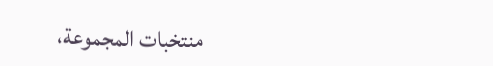منتخبات المجموعة،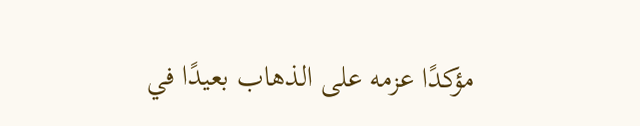مؤكدًا عزمه على الذهاب بعيدًا في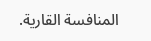المنافسة القارية.